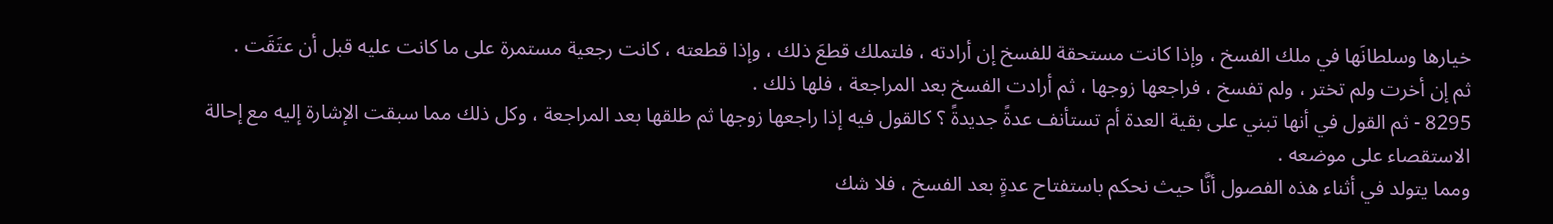خيارها وسلطانَها في ملك الفسخ ، وإذا كانت مستحقة للفسخ إن أرادته ، فلتملك قطعَ ذلك ، وإذا قطعته ، كانت رجعية مستمرة على ما كانت عليه قبل أن عتَقَت .
ثم إن أخرت ولم تختر ، ولم تفسخ ، فراجعها زوجها ، ثم أرادت الفسخ بعد المراجعة ، فلها ذلك .
8295 - ثم القول في أنها تبني على بقية العدة أم تستأنف عدةً جديدةً ؟ كالقول فيه إذا راجعها زوجها ثم طلقها بعد المراجعة ، وكل ذلك مما سبقت الإشارة إليه مع إحالة الاستقصاء على موضعه .
ومما يتولد في أثناء هذه الفصول أنَّا حيث نحكم باستفتاح عدةٍ بعد الفسخ ، فلا شك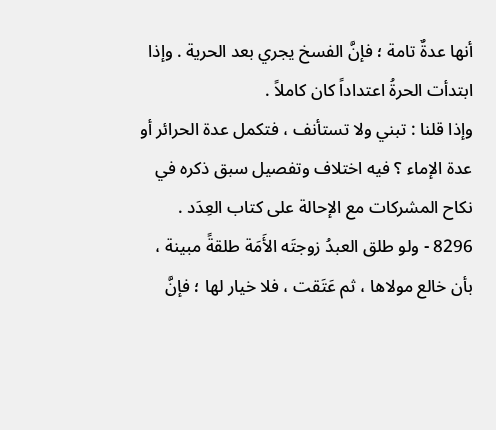أنها عدةٌ تامة ؛ فإنَّ الفسخ يجري بعد الحرية . وإذا ابتدأت الحرةُ اعتداداً كان كاملاً .
وإذا قلنا : تبني ولا تستأنف ، فتكمل عدة الحرائر أو عدة الإماء ؟ فيه اختلاف وتفصيل سبق ذكره في نكاح المشركات مع الإحالة على كتاب العِدَد .
8296 - ولو طلق العبدُ زوجتَه الأَمَة طلقةً مبينة ، بأن خالع مولاها ، ثم عَتَقت ، فلا خيار لها ؛ فإنَّ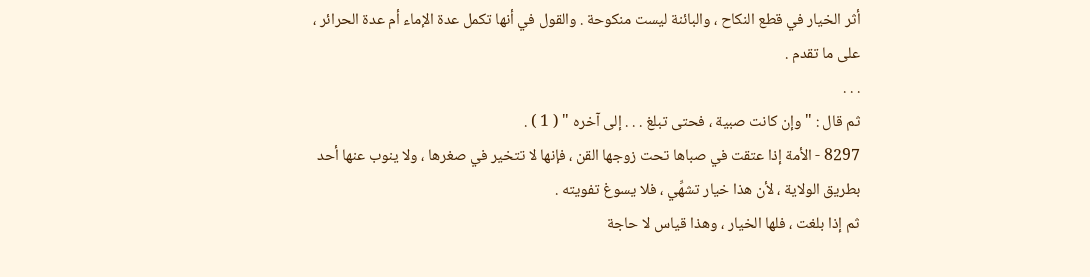أثر الخيار في قطع النكاح ، والبائنة ليست منكوحة . والقول في أنها تكمل عدة الإماء أم عدة الحرائر ، على ما تقدم .
. . .
ثم قال : " وإن كانت صبية ، فحتى تبلغ . . . إلى آخره " ( 1 ) .
8297 - الأمة إذا عتقت في صباها تحت زوجها القن ، فإنها لا تتخير في صغرها ، ولا ينوب عنها أحد بطريق الولاية ، لأن هذا خيار تشهِّي ، فلا يسوغ تفويته .
ثم إذا بلغت ، فلها الخيار ، وهذا قياس لا حاجة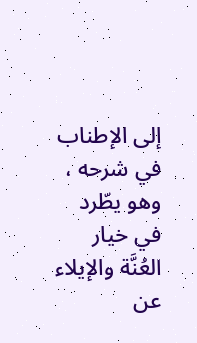إلى الإطناب في شرحه ، وهو يطّرد في خيار العُنَّة والإيلاء عن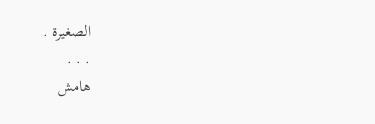الصغيرة .
. . .
هامش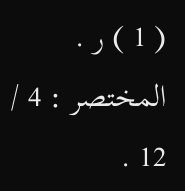( 1 ) ر . المختصر : 4 / 12 .